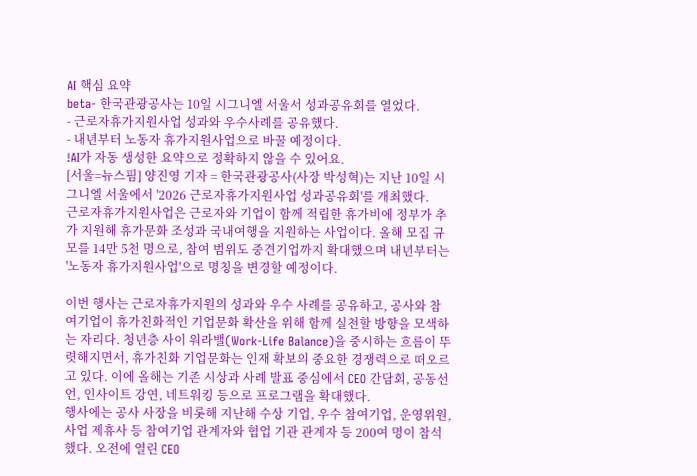AI 핵심 요약
beta- 한국관광공사는 10일 시그니엘 서울서 성과공유회를 열었다.
- 근로자휴가지원사업 성과와 우수사례를 공유했다.
- 내년부터 노동자 휴가지원사업으로 바꿀 예정이다.
!AI가 자동 생성한 요약으로 정확하지 않을 수 있어요.
[서울=뉴스핌] 양진영 기자 = 한국관광공사(사장 박성혁)는 지난 10일 시그니엘 서울에서 '2026 근로자휴가지원사업 성과공유회'를 개최했다.
근로자휴가지원사업은 근로자와 기업이 함께 적립한 휴가비에 정부가 추가 지원해 휴가문화 조성과 국내여행을 지원하는 사업이다. 올해 모집 규모를 14만 5천 명으로, 참여 범위도 중견기업까지 확대했으며 내년부터는 '노동자 휴가지원사업'으로 명칭을 변경할 예정이다.

이번 행사는 근로자휴가지원의 성과와 우수 사례를 공유하고, 공사와 참여기업이 휴가친화적인 기업문화 확산을 위해 함께 실천할 방향을 모색하는 자리다. 청년층 사이 워라밸(Work-Life Balance)을 중시하는 흐름이 뚜렷해지면서, 휴가친화 기업문화는 인재 확보의 중요한 경쟁력으로 떠오르고 있다. 이에 올해는 기존 시상과 사례 발표 중심에서 CEO 간담회, 공동선언, 인사이트 강연, 네트워킹 등으로 프로그램을 확대했다.
행사에는 공사 사장을 비롯해 지난해 수상 기업, 우수 참여기업, 운영위원, 사업 제휴사 등 참여기업 관계자와 협업 기관 관계자 등 200여 명이 참석했다. 오전에 열린 CEO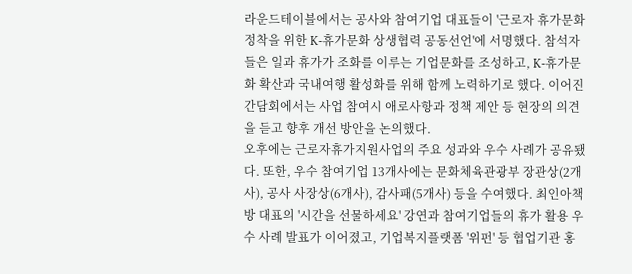라운드테이블에서는 공사와 참여기업 대표들이 '근로자 휴가문화 정착을 위한 K-휴가문화 상생협력 공동선언'에 서명했다. 참석자들은 일과 휴가가 조화를 이루는 기업문화를 조성하고, K-휴가문화 확산과 국내여행 활성화를 위해 함께 노력하기로 했다. 이어진 간담회에서는 사업 참여시 애로사항과 정책 제안 등 현장의 의견을 듣고 향후 개선 방안을 논의했다.
오후에는 근로자휴가지원사업의 주요 성과와 우수 사례가 공유됐다. 또한, 우수 참여기업 13개사에는 문화체육관광부 장관상(2개사), 공사 사장상(6개사), 감사패(5개사) 등을 수여했다. 최인아책방 대표의 '시간을 선물하세요' 강연과 참여기업들의 휴가 활용 우수 사례 발표가 이어졌고, 기업복지플랫폼 '위펀' 등 협업기관 홍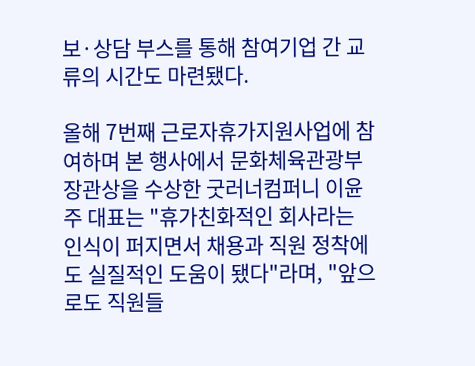보·상담 부스를 통해 참여기업 간 교류의 시간도 마련됐다.

올해 7번째 근로자휴가지원사업에 참여하며 본 행사에서 문화체육관광부 장관상을 수상한 굿러너컴퍼니 이윤주 대표는 "휴가친화적인 회사라는 인식이 퍼지면서 채용과 직원 정착에도 실질적인 도움이 됐다"라며, "앞으로도 직원들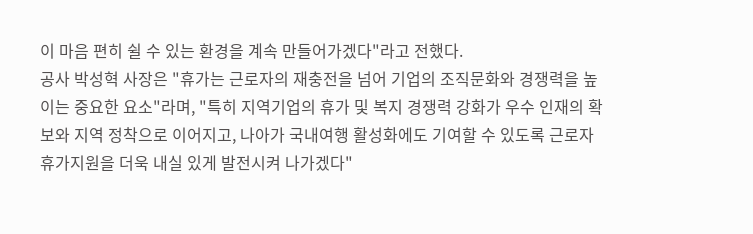이 마음 편히 쉴 수 있는 환경을 계속 만들어가겠다"라고 전했다.
공사 박성혁 사장은 "휴가는 근로자의 재충전을 넘어 기업의 조직문화와 경쟁력을 높이는 중요한 요소"라며, "특히 지역기업의 휴가 및 복지 경쟁력 강화가 우수 인재의 확보와 지역 정착으로 이어지고, 나아가 국내여행 활성화에도 기여할 수 있도록 근로자휴가지원을 더욱 내실 있게 발전시켜 나가겠다"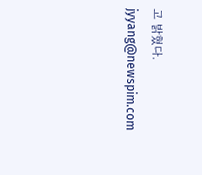고 밝혔다.
jyyang@newspim.com